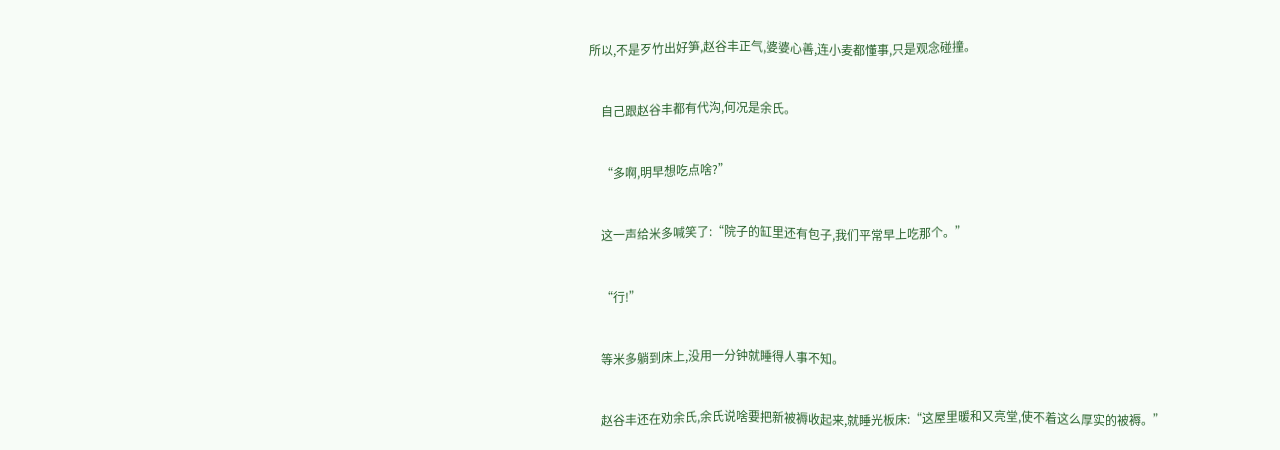所以,不是歹竹出好笋,赵谷丰正气,婆婆心善,连小麦都懂事,只是观念碰撞。


    自己跟赵谷丰都有代沟,何况是余氏。


    “多啊,明早想吃点啥?”


    这一声给米多喊笑了:“院子的缸里还有包子,我们平常早上吃那个。”


    “行!”


    等米多躺到床上,没用一分钟就睡得人事不知。


    赵谷丰还在劝余氏,余氏说啥要把新被褥收起来,就睡光板床:“这屋里暖和又亮堂,使不着这么厚实的被褥。”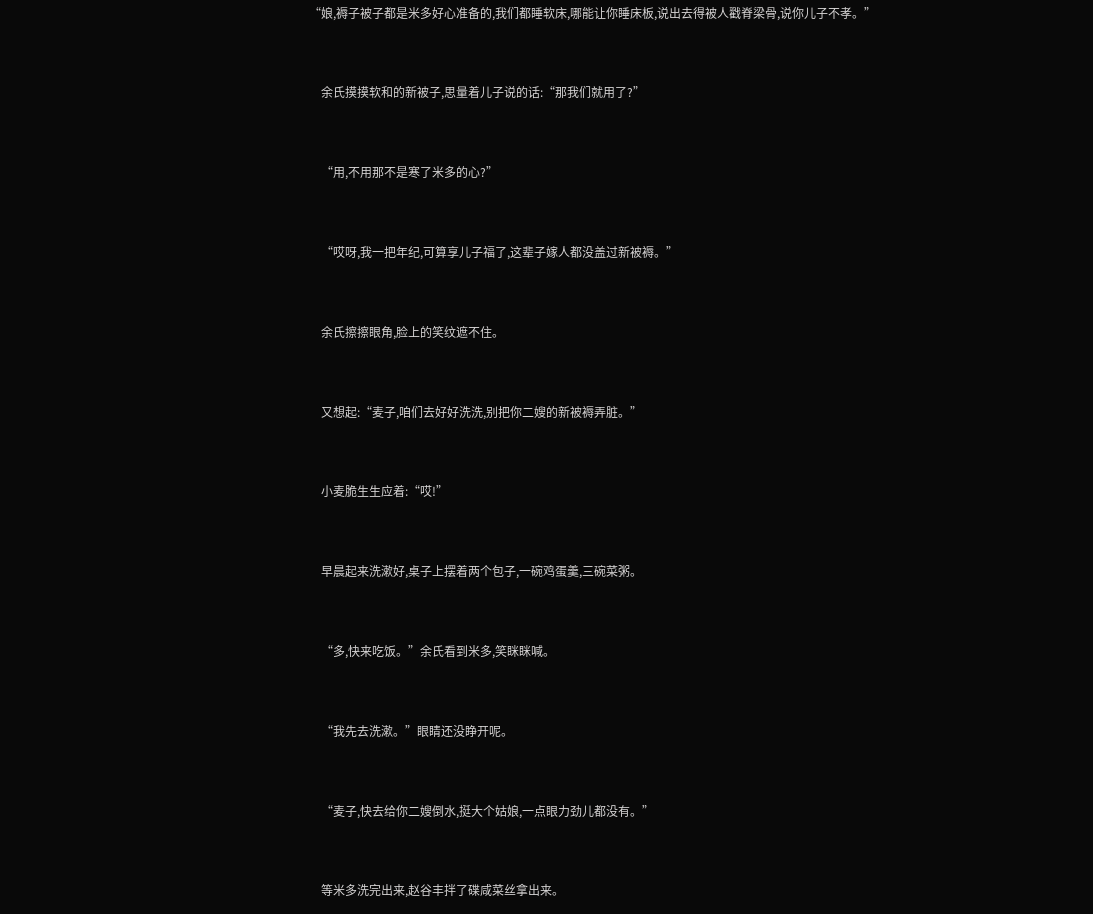“娘,褥子被子都是米多好心准备的,我们都睡软床,哪能让你睡床板,说出去得被人戳脊梁骨,说你儿子不孝。”


    余氏摸摸软和的新被子,思量着儿子说的话:“那我们就用了?”


    “用,不用那不是寒了米多的心?”


    “哎呀,我一把年纪,可算享儿子福了,这辈子嫁人都没盖过新被褥。”


    余氏擦擦眼角,脸上的笑纹遮不住。


    又想起:“麦子,咱们去好好洗洗,别把你二嫂的新被褥弄脏。”


    小麦脆生生应着:“哎!”


    早晨起来洗漱好,桌子上摆着两个包子,一碗鸡蛋羹,三碗菜粥。


    “多,快来吃饭。”余氏看到米多,笑眯眯喊。


    “我先去洗漱。”眼睛还没睁开呢。


    “麦子,快去给你二嫂倒水,挺大个姑娘,一点眼力劲儿都没有。”


    等米多洗完出来,赵谷丰拌了碟咸菜丝拿出来。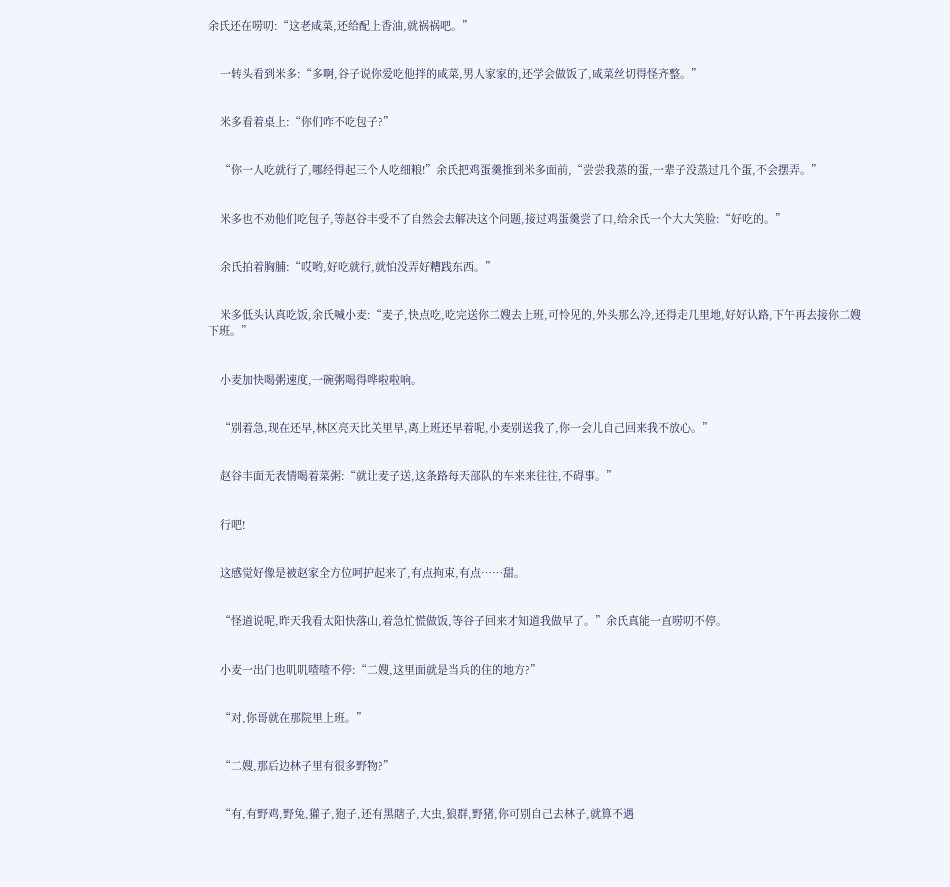余氏还在唠叨:“这老咸菜,还给配上香油,就祸祸吧。”


    一转头看到米多:“多啊,谷子说你爱吃他拌的咸菜,男人家家的,还学会做饭了,咸菜丝切得怪齐整。”


    米多看着桌上:“你们咋不吃包子?”


    “你一人吃就行了,哪经得起三个人吃细粮!”余氏把鸡蛋羹推到米多面前,“尝尝我蒸的蛋,一辈子没蒸过几个蛋,不会摆弄。”


    米多也不劝他们吃包子,等赵谷丰受不了自然会去解决这个问题,接过鸡蛋羹尝了口,给余氏一个大大笑脸:“好吃的。”


    余氏拍着胸脯:“哎哟,好吃就行,就怕没弄好糟践东西。”


    米多低头认真吃饭,余氏喊小麦:“麦子,快点吃,吃完送你二嫂去上班,可怜见的,外头那么冷,还得走几里地,好好认路,下午再去接你二嫂下班。”


    小麦加快喝粥速度,一碗粥喝得哗啦啦响。


    “别着急,现在还早,林区亮天比关里早,离上班还早着呢,小麦别送我了,你一会儿自己回来我不放心。”


    赵谷丰面无表情喝着菜粥:“就让麦子送,这条路每天部队的车来来往往,不碍事。”


    行吧!


    这感觉好像是被赵家全方位呵护起来了,有点拘束,有点……甜。


    “怪道说呢,昨天我看太阳快落山,着急忙慌做饭,等谷子回来才知道我做早了。”余氏真能一直唠叨不停。


    小麦一出门也叽叽喳喳不停:“二嫂,这里面就是当兵的住的地方?”


    “对,你哥就在那院里上班。”


    “二嫂,那后边林子里有很多野物?”


    “有,有野鸡,野兔,獾子,狍子,还有黑瞎子,大虫,狼群,野猪,你可别自己去林子,就算不遇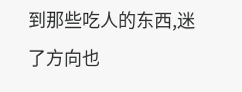到那些吃人的东西,迷了方向也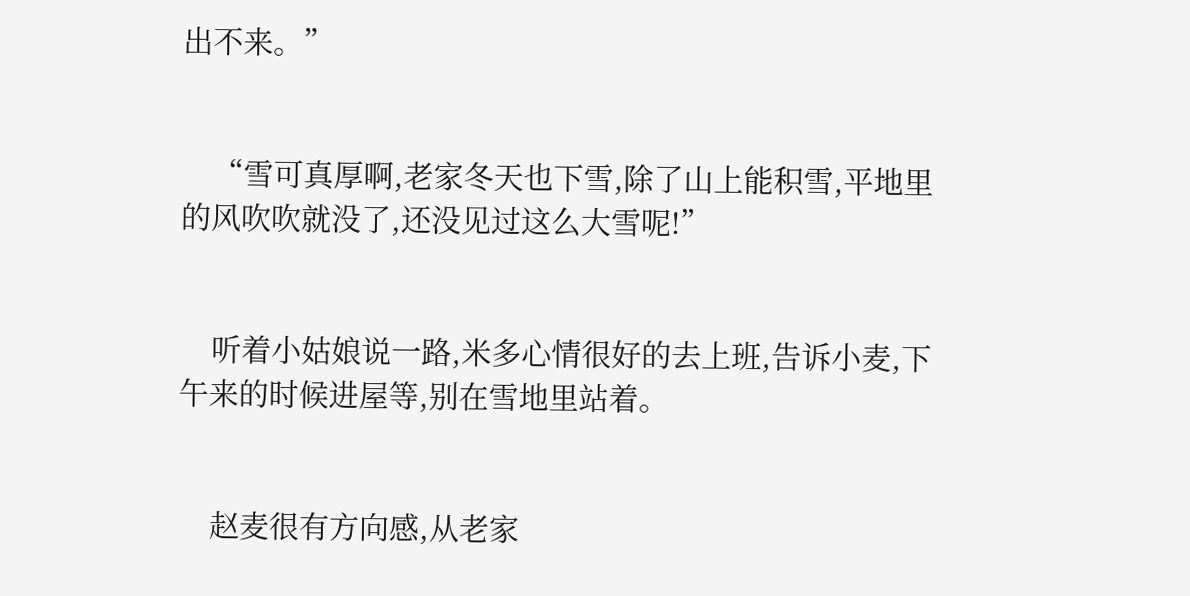出不来。”


    “雪可真厚啊,老家冬天也下雪,除了山上能积雪,平地里的风吹吹就没了,还没见过这么大雪呢!”


    听着小姑娘说一路,米多心情很好的去上班,告诉小麦,下午来的时候进屋等,别在雪地里站着。


    赵麦很有方向感,从老家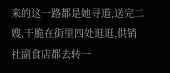来的这一路都是她寻道,送完二嫂,干脆在街里四处逛逛,供销社副食店都去转一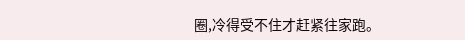圈,冷得受不住才赶紧往家跑。